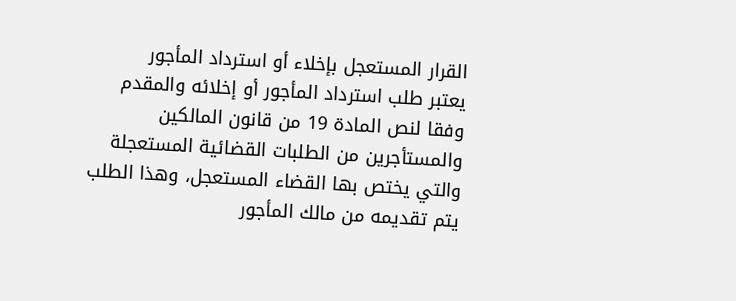القرار المستعجل بإخلاء أو استرداد المأجور
يعتبر طلب استرداد المأجور أو إخلائه والمقدم وفقا لنص المادة 19 من قانون المالكين والمستأجرين من الطلبات القضائية المستعجلة والتي يختص بها القضاء المستعجل، وهذا الطلب يتم تقديمه من مالك المأجور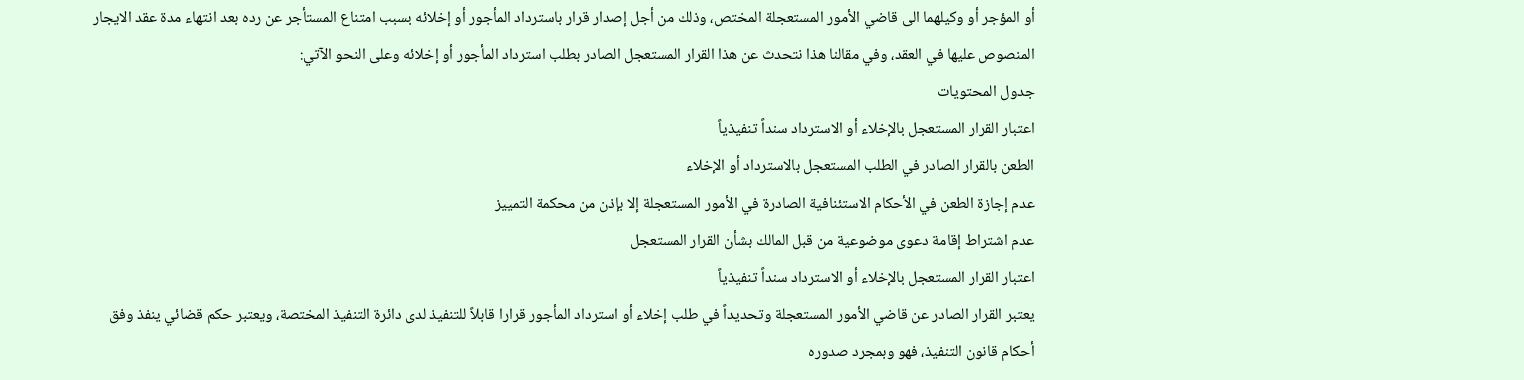أو المؤجر أو وكيلهما الى قاضي الأمور المستعجلة المختص، وذلك من أجل إصدار قرار باسترداد المأجور أو إخلائه بسبب امتناع المستأجر عن رده بعد انتهاء مدة عقد الايجار المنصوص عليها في العقد، وفي مقالنا هذا نتحدث عن هذا القرار المستعجل الصادر بطلب استرداد المأجور أو إخلائه وعلى النحو الآتي:
جدول المحتويات
اعتبار القرار المستعجل بالإخلاء أو الاسترداد سنداً تنفيذياً
الطعن بالقرار الصادر في الطلب المستعجل بالاسترداد أو الإخلاء
عدم إجازة الطعن في الأحكام الاستئنافية الصادرة في الأمور المستعجلة إلا بإذن من محكمة التمييز
عدم اشتراط إقامة دعوى موضوعية من قبل المالك بشأن القرار المستعجل
اعتبار القرار المستعجل بالإخلاء أو الاسترداد سنداً تنفيذياً
يعتبر القرار الصادر عن قاضي الأمور المستعجلة وتحديداً في طلب إخلاء أو استرداد المأجور قرارا قابلاً للتنفيذ لدى دائرة التنفيذ المختصة، ويعتبر حكم قضائي ينفذ وفق أحكام قانون التنفيذ، فهو وبمجرد صدوره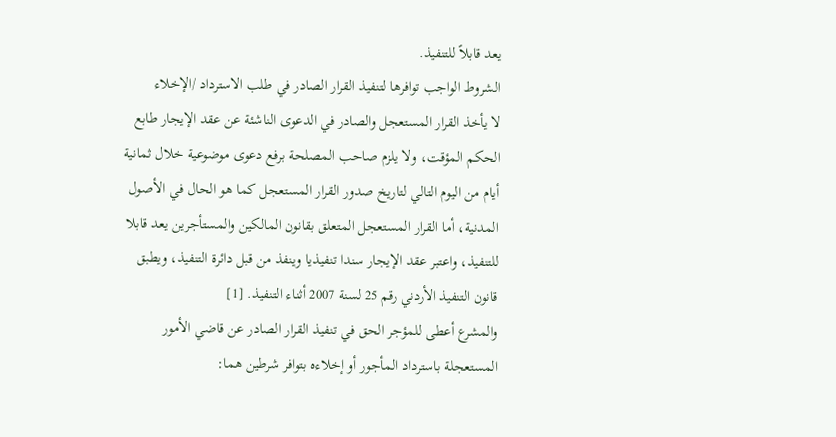يعد قابلاً للتنفيذ.
الشروط الواجب توافرها لتنفيذ القرار الصادر في طلب الاسترداد /الإخلاء
لا يأخذ القرار المستعجل والصادر في الدعوى الناشئة عن عقد الإيجار طابع الحكم المؤقت، ولا يلزم صاحب المصلحة برفع دعوى موضوعية خلال ثمانية أيام من اليوم التالي لتاريخ صدور القرار المستعجل كما هو الحال في الأصول المدنية، أما القرار المستعجل المتعلق بقانون المالكين والمستأجرين يعد قابلا للتنفيذ، واعتبر عقد الإيجار سندا تنفيذيا وينفذ من قبل دائرة التنفيذ، ويطبق قانون التنفيذ الأردني رقم 25 لسنة 2007 أثناء التنفيذ. [1]
والمشرع أعطى للمؤجر الحق في تنفيذ القرار الصادر عن قاضي الأمور المستعجلة باسترداد المأجور أو إخلاءه بتوافر شرطين هما: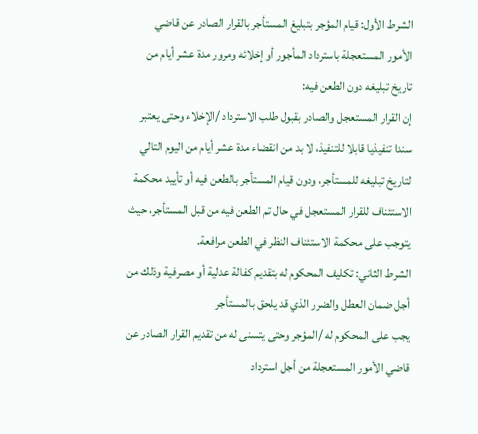الشرط الأول: قيام المؤجر بتبليغ المستأجر بالقرار الصادر عن قاضي الأمور المستعجلة باسترداد المأجور أو إخلائه ومرور مدة عشر أيام من تاريخ تبليغه دون الطعن فيه:
إن القرار المستعجل والصادر بقبول طلب الاسترداد /الإخلاء وحتى يعتبر سندا تنفيذيا قابلا للتنفيذ، لا بد من انقضاء مدة عشر أيام من اليوم التالي لتاريخ تبليغه للمستأجر، ودون قيام المستأجر بالطعن فيه أو تأييد محكمة الاستئناف للقرار المستعجل في حال تم الطعن فيه من قبل المستأجر، حيث يتوجب على محكمة الاستئناف النظر في الطعن مرافعة.
الشرط الثاني: تكليف المحكوم له بتقديم كفالة عدلية أو مصرفية وذلك من أجل ضمان العطل والضرر الذي قد يلحق بالمستأجر
يجب على المحكوم له /المؤجر وحتى يتسنى له من تقديم القرار الصادر عن قاضي الأمور المستعجلة من أجل استرداد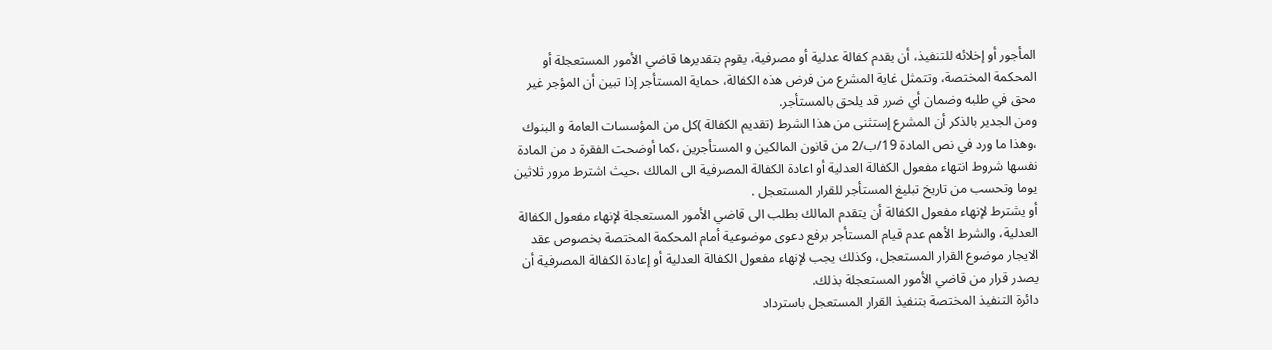المأجور أو إخلائه للتنفيذ، أن يقدم كفالة عدلية أو مصرفية، يقوم بتقديرها قاضي الأمور المستعجلة أو المحكمة المختصة، وتتمثل غاية المشرع من فرض هذه الكفالة، حماية المستأجر إذا تبين أن المؤجر غير محق في طلبه وضمان أي ضرر قد يلحق بالمستأجر.
ومن الجدير بالذكر أن المشرع إستثنى من هذا الشرط (تقديم الكفالة )كل من المؤسسات العامة و البنوك ،وهذا ما ورد في نص المادة 19/ب/2 من قانون المالكين و المستأجرين ،كما أوضحت الفقرة د من المادة نفسها شروط انتهاء مفعول الكفالة العدلية أو اعادة الكفالة المصرفية الى المالك ،حيث اشترط مرور ثلاثين يوما وتحسب من تاريخ تبليغ المستأجر للقرار المستعجل .
أو يشترط لإنهاء مفعول الكفالة أن يتقدم المالك بطلب الى قاضي الأمور المستعجلة لإنهاء مفعول الكفالة العدلية، والشرط الأهم عدم قيام المستأجر برفع دعوى موضوعية أمام المحكمة المختصة بخصوص عقد الايجار موضوع القرار المستعجل، وكذلك يجب لإنهاء مفعول الكفالة العدلية أو إعادة الكفالة المصرفية أن يصدر قرار من قاضي الأمور المستعجلة بذلك.
دائرة التنفيذ المختصة بتنفيذ القرار المستعجل باسترداد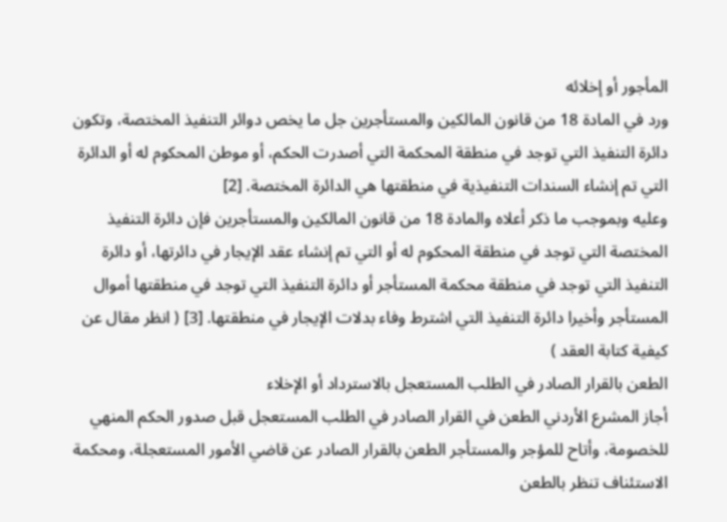المأجور أو إخلائه
ورد في المادة 18 من قانون المالكين والمستأجرين جل ما يخص دوائر التنفيذ المختصة، وتكون دائرة التنفيذ التي توجد في منطقة المحكمة التي أصدرت الحكم، أو موطن المحكوم له أو الدائرة التي تم إنشاء السندات التنفيذية في منطقتها هي الدائرة المختصة. [2]
وعليه وبموجب ما ذكر أعلاه والمادة 18 من قانون المالكين والمستأجرين فإن دائرة التنفيذ المختصة التي توجد في منطقة المحكوم له أو التي تم إنشاء عقد الإيجار في دائرتها، أو دائرة التنفيذ التي توجد في منطقة محكمة المستأجر أو دائرة التنفيذ التي توجد في منطقتها أموال المستأجر وأخيرا دائرة التنفيذ التي اشترط وفاء بدلات الإيجار في منطقتها. [3] ( انظر مقال عن كيفية كتابة العقد )
الطعن بالقرار الصادر في الطلب المستعجل بالاسترداد أو الإخلاء
أجاز المشرع الأردني الطعن في القرار الصادر في الطلب المستعجل قبل صدور الحكم المنهي للخصومة، وأتاح للمؤجر والمستأجر الطعن بالقرار الصادر عن قاضي الأمور المستعجلة، ومحكمة الاستئناف تنظر بالطعن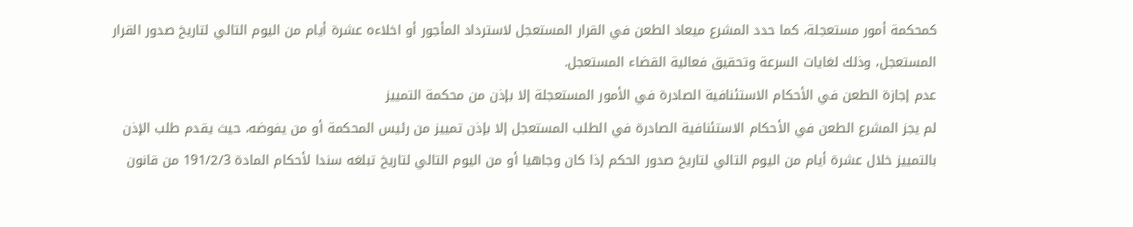كمحكمة أمور مستعجلة، كما حدد المشرع ميعاد الطعن في القرار المستعجل لاسترداد المأجور أو اخلاءه عشرة أيام من اليوم التالي لتاريخ صدور القرار المستعجل، وذلك لغايات السرعة وتحقيق فعالية القضاء المستعجل.
عدم إجازة الطعن في الأحكام الاستئنافية الصادرة في الأمور المستعجلة إلا بإذن من محكمة التمييز
لم يجز المشرع الطعن في الأحكام الاستئنافية الصادرة في الطلب المستعجل إلا بإذن تمييز من رئيس المحكمة أو من يفوضه، حيث يقدم طلب الإذن بالتمييز خلال عشرة أيام من اليوم التالي لتاريخ صدور الحكم إذا كان وجاهيا أو من اليوم التالي لتاريخ تبلغه سندا لأحكام المادة 191/2/3 من قانون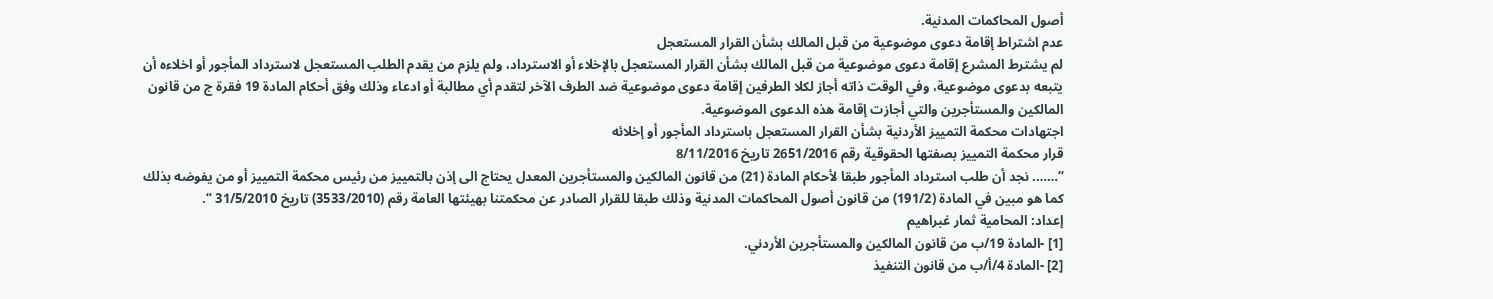أصول المحاكمات المدنية.
عدم اشتراط إقامة دعوى موضوعية من قبل المالك بشأن القرار المستعجل
لم يشترط المشرع إقامة دعوى موضوعية من قبل المالك بشأن القرار المستعجل بالإخلاء أو الاسترداد، ولم يلزم من يقدم الطلب المستعجل لاسترداد المأجور أو اخلاءه أن يتبعه بدعوى موضوعية، وفي الوقت ذاته أجاز لكلا الطرفين إقامة دعوى موضوعية ضد الطرف الآخر لتقدم أي مطالبة أو ادعاء وذلك وفق أحكام المادة 19 فقرة ج من قانون المالكين والمستأجرين والتي أجازت إقامة هذه الدعوى الموضوعية.
اجتهادات محكمة التمييز الأردنية بشأن القرار المستعجل باسترداد المأجور أو إخلائه
قرار محكمة التمييز بصفتها الحقوقية رقم 2651/2016 تاريخ 8/11/2016
“……. نجد أن طلب استرداد المأجور طبقا لأحكام المادة (21) من قانون المالكين والمستأجرين المعدل يحتاج الى إذن بالتمييز من رئيس محكمة التمييز أو من يفوضه بذلك كما هو مبين في المادة (191/2) من قانون أصول المحاكمات المدنية وذلك طبقا للقرار الصادر عن محكمتنا بهيئتها العامة رقم (3533/2010) تاريخ 31/5/2010 “.
إعداد: المحامية ثمار غبراهيم
[1] -المادة 19/ب من قانون المالكين والمستأجرين الأردني.
[2] -المادة 4/أ/ب من قانون التنفيذ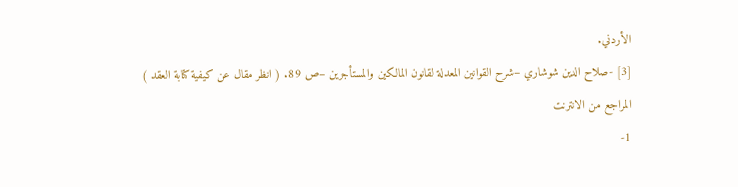الأردني.
[3] -صلاح الدين شوشاري –شرح القوانين المعدلة لقانون المالكين والمستأجرين –ص 89. ( انظر مقال عن كيفية كتابة العقد )
المراجع من الانترنت
1-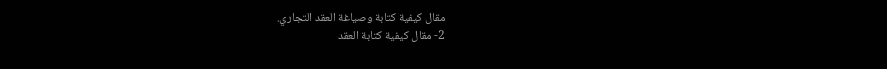مقال كيفية كتابة وصياغة العقد التجاري.
2- مقال كيفية كتابة العقد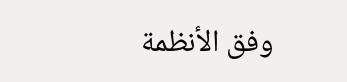وفق الأنظمة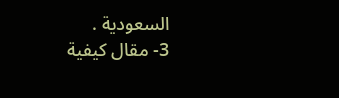السعودية .
3- مقال كيفية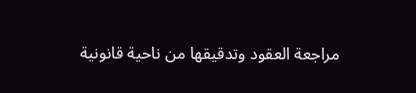مراجعة العقود وتدقيقها من ناحية قانونية